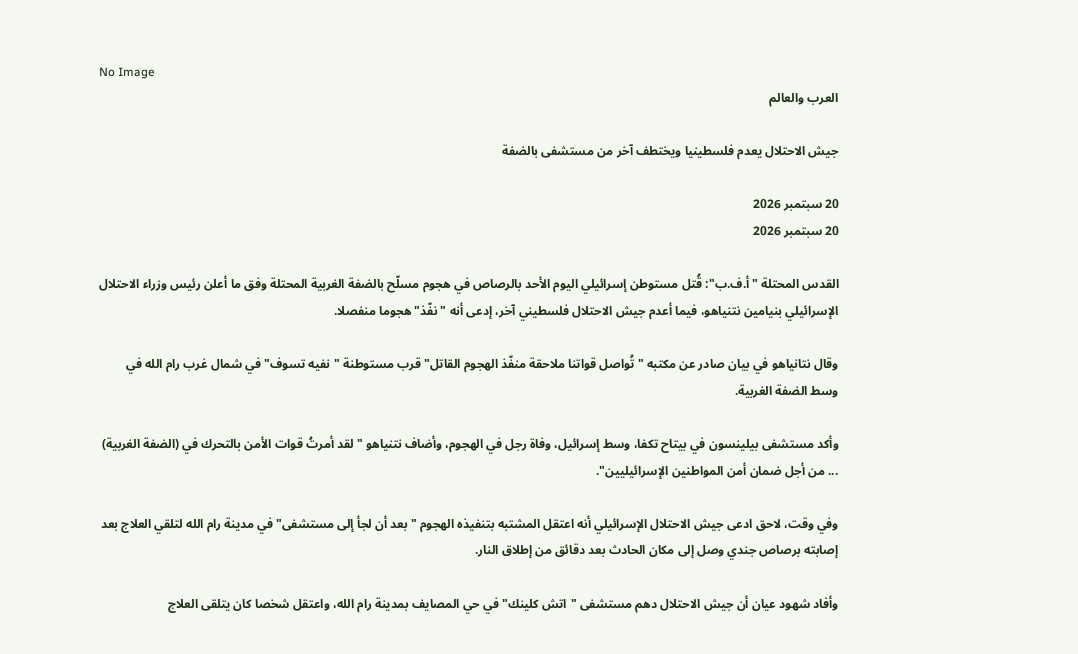No Image
العرب والعالم

جيش الاحتلال يعدم فلسطينيا ويختطف آخر من مستشفى بالضفة

20 سبتمبر 2026
20 سبتمبر 2026

القدس المحتلة "أ.ف.ب": قُتل مستوطن إسرائيلي اليوم الأحد بالرصاص في هجوم مسلّح بالضفة الغربية المحتلة وفق ما أعلن رئيس وزراء الاحتلال الإسرائيلي بنيامين نتنياهو، فيما أعدم جيش الاحتلال فلسطيني آخر، إدعى أنه "نفّذ" هجوما منفصلا.

وقال نتانياهو في بيان صادر عن مكتبه "تُواصل قواتنا ملاحقة منفّذ الهجوم القاتل" قرب مستوطنة "نفيه تسوف" في شمال غرب رام الله في وسط الضفة الغربية.

وأكد مستشفى بيلينسون في بيتاح تكفا، وسط إسرائيل، وفاة رجل في الهجوم، وأضاف نتنياهو "لقد أمرتُ قوات الأمن بالتحرك في (الضفة الغربية) ... من أجل ضمان أمن المواطنين الإسرائيليين".

وفي وقت، لاحق ادعى جيش الاحتلال الإسرائيلي أنه اعتقل المشتبه بتنفيذه الهجوم "بعد أن لجأ إلى مستشفى" في مدينة رام الله لتلقي العلاج بعد إصابته برصاص جندي وصل إلى مكان الحادث بعد دقائق من إطلاق النار.

وأفاد شهود عيان أن جيش الاحتلال دهم مستشفى "اتش كلينك" في حي المصايف بمدينة رام الله، واعتقل شخصا كان يتلقى العلاج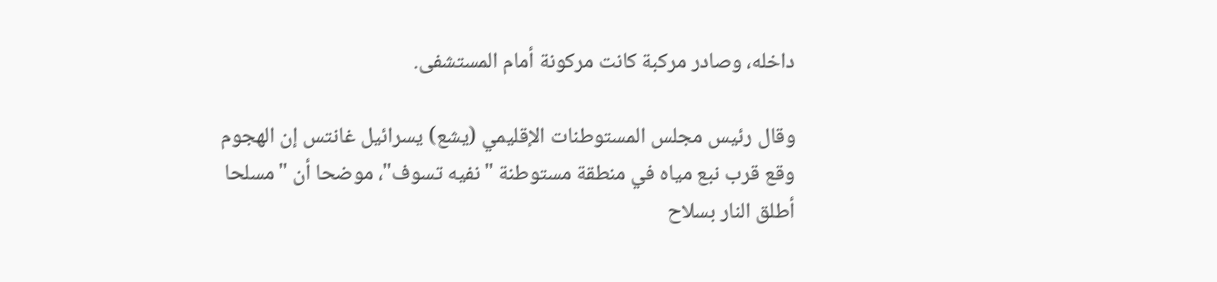داخله، وصادر مركبة كانت مركونة أمام المستشفى.

وقال رئيس مجلس المستوطنات الإقليمي (يشع) يسرائيل غانتس إن الهجوم وقع قرب نبع مياه في منطقة مستوطنة "نفيه تسوف"، موضحا أن "مسلحا أطلق النار بسلاح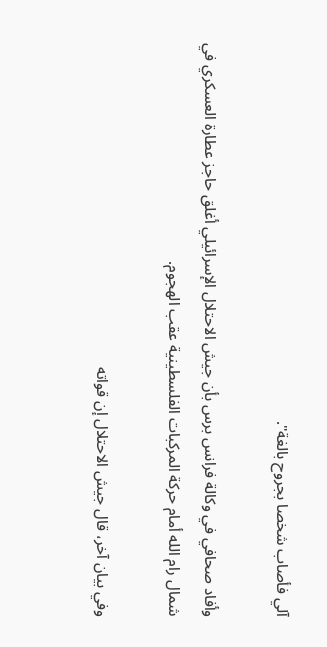آلي فأصاب شخصا بجروح بالغة".

وأفاد صحافي في وكالة فرانس برس بأن جيش الاحتلال الإسرائيلي أغلق حاجز عطارة العسكري في شمال رام الله أمام حركة المركبات الفلسطينية عقب الهجوم.

وفي بيان آخر، قال جيش الاحتلال إن قواته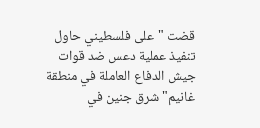قضت "على فلسطيني حاول تنفيذ عملية دعس ضد قوات جيش الدفاع العاملة في منطقة غانيم" شرق جنين في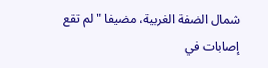شمال الضفة الغربية، مضيفا "لم تقع إصابات في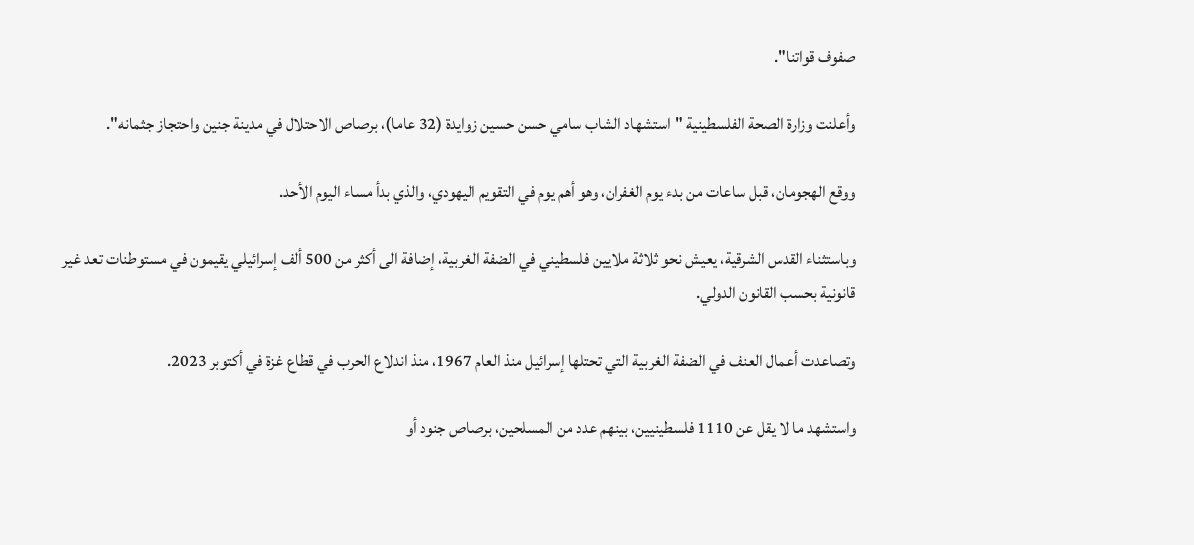صفوف قواتنا".

وأعلنت وزارة الصحة الفلسطينية "استشهاد الشاب سامي حسن حسين زوايدة (32 عاما)، برصاص الاحتلال في مدينة جنين واحتجاز جثمانه".

ووقع الهجومان، قبل ساعات من بدء يوم الغفران، وهو أهم يوم في التقويم اليهودي، والذي بدأ مساء اليوم الأحد.

وباستثناء القدس الشرقية، يعيش نحو ثلاثة ملايين فلسطيني في الضفة الغربية، إضافة الى أكثر من 500 ألف إسرائيلي يقيمون في مستوطنات تعد غير قانونية بحسب القانون الدولي.

وتصاعدت أعمال العنف في الضفة الغربية التي تحتلها إسرائيل منذ العام 1967، منذ اندلاع الحرب في قطاع غزة في أكتوبر 2023.

واستشهد ما لا يقل عن 1110 فلسطينيين، بينهم عدد من المسلحين، برصاص جنود أو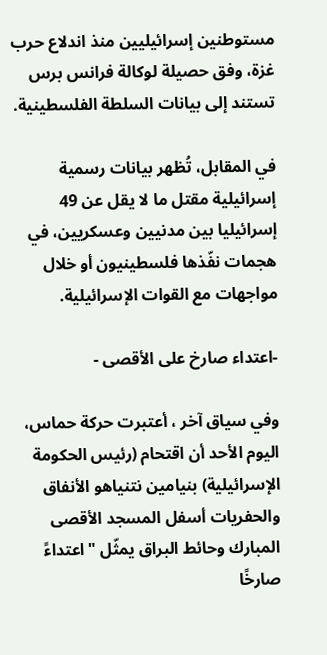مستوطنين إسرائيليين منذ اندلاع حرب غزة، وفق حصيلة لوكالة فرانس برس تستند إلى بيانات السلطة الفلسطينية.

في المقابل، تُظهر بيانات رسمية إسرائيلية مقتل ما لا يقل عن 49 إسرائيليا بين مدنيين وعسكريين، في هجمات نفّذها فلسطينيون أو خلال مواجهات مع القوات الإسرائيلية.

-اعتداء صارخ على الأقصى -

وفي سياق آخر ، أعتبرت حركة حماس، اليوم الأحد أن اقتحام (رئيس الحكومة الإسرائيلية) بنيامين نتنياهو الأنفاق والحفريات أسفل المسجد الأقصى المبارك وحائط البراق يمثّل "اعتداءً صارخًا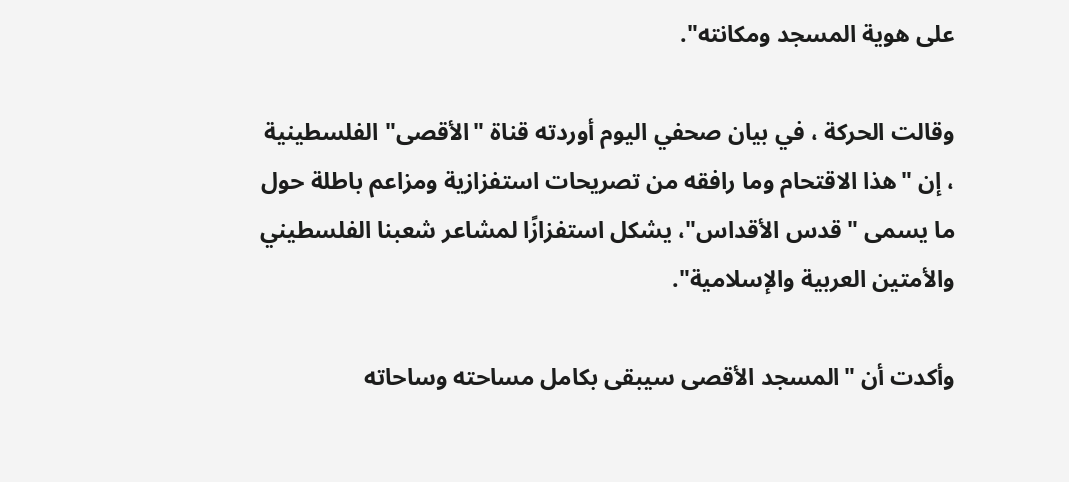على هوية المسجد ومكانته".

وقالت الحركة ، في بيان صحفي اليوم أوردته قناة "الأقصى" الفلسطينية ، إن "هذا الاقتحام وما رافقه من تصريحات استفزازية ومزاعم باطلة حول ما يسمى "قدس الأقداس"، يشكل استفزازًا لمشاعر شعبنا الفلسطيني والأمتين العربية والإسلامية".

وأكدت أن "المسجد الأقصى سيبقى بكامل مساحته وساحاته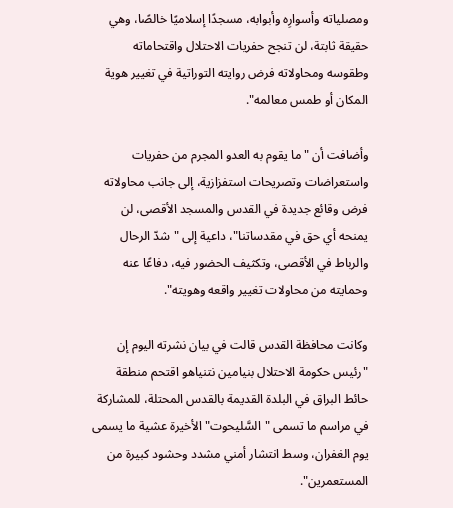ومصلياته وأسوارِه وأبوابه، مسجدًا إسلاميًا خالصًا، وهي حقيقة ثابتة، لن تنجح حفريات الاحتلال واقتحاماته وطقوسه ومحاولاته فرض روايته التوراتية في تغيير هوية المكان أو طمس معالمه".

وأضافت أن "ما يقوم به العدو المجرم من حفريات واستعراضات وتصريحات استفزازية، إلى جانب محاولاته فرض وقائع جديدة في القدس والمسجد الأقصى، لن يمنحه أي حق في مقدساتنا"، داعية إلى "شدّ الرحال والرباط في الأقصى، وتكثيف الحضور فيه، دفاعًا عنه وحمايته من محاولات تغيير واقعه وهويته".

وكانت محافظة القدس قالت في بيان نشرته اليوم إن "رئيس حكومة الاحتلال بنيامين نتنياهو اقتحم منطقة حائط البراق في البلدة القديمة بالقدس المحتلة، للمشاركة في مراسم ما تسمى "السَّليحوت" الأخيرة عشية ما يسمى يوم الغفران، وسط انتشار أمني مشدد وحشود كبيرة من المستعمرين".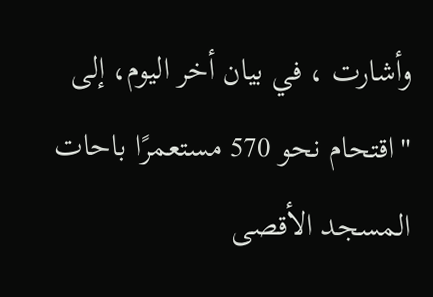وأشارت ، في بيان أخر اليوم، إلى "اقتحام نحو 570 مستعمرًا باحات المسجد الأقصى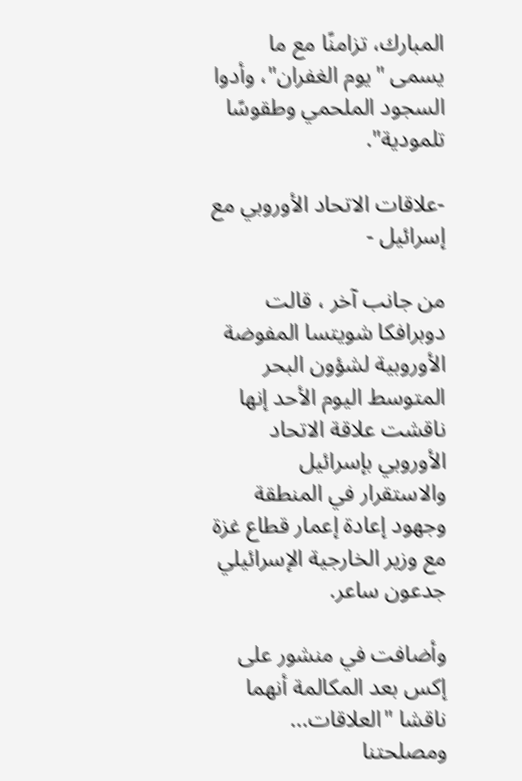المبارك، تزامنًا مع ما يسمى "يوم الغفران"، وأدوا السجود الملحمي وطقوسًا تلمودية".

-علاقات الاتحاد الأوروبي مع إسرائيل -

من جانب آخر ، قالت دوبرافكا شويتسا المفوضة الأوروبية لشؤون البحر المتوسط اليوم الأحد إنها ناقشت علاقة الاتحاد الأوروبي بإسرائيل والاستقرار في المنطقة وجهود إعادة إعمار قطاع غزة مع وزير الخارجية الإسرائيلي جدعون ساعر.

وأضافت في منشور على إكس بعد المكالمة أنهما ناقشا "العلاقات... ومصلحتنا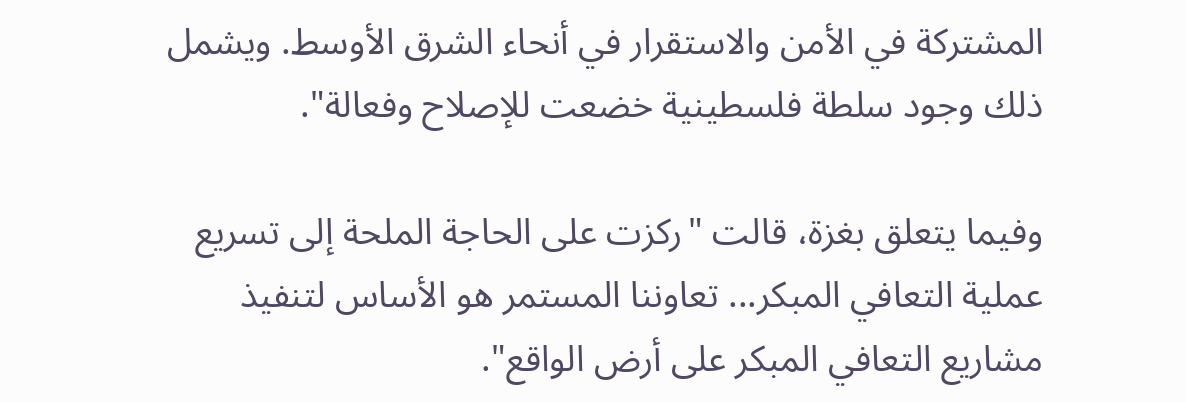المشتركة في الأمن والاستقرار في أنحاء الشرق الأوسط. ويشمل ذلك وجود سلطة فلسطينية خضعت للإصلاح وفعالة".

وفيما يتعلق بغزة، قالت "ركزت على الحاجة الملحة إلى تسريع عملية التعافي المبكر... تعاوننا المستمر هو الأساس ‌لتنفيذ مشاريع التعافي المبكر على أرض الواقع".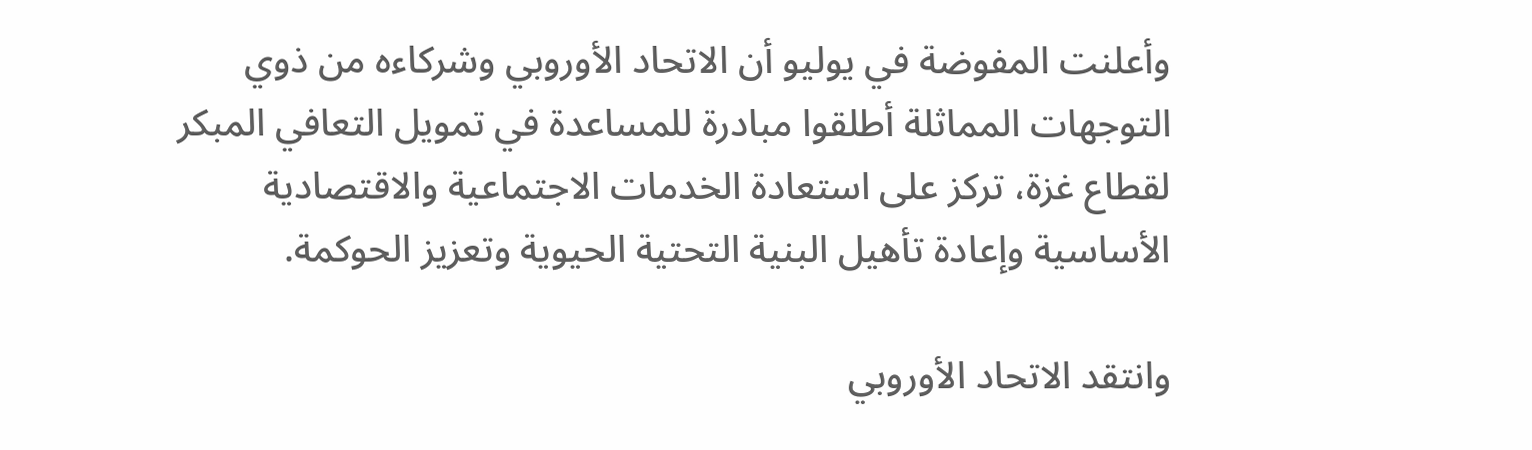وأعلنت المفوضة في يوليو أن الاتحاد الأوروبي وشركاءه من ذوي التوجهات المماثلة ‌أطلقوا مبادرة للمساعدة في تمويل التعافي المبكر لقطاع غزة، تركز على استعادة الخدمات الاجتماعية والاقتصادية الأساسية وإعادة تأهيل البنية التحتية الحيوية وتعزيز الحوكمة.

وانتقد الاتحاد الأوروبي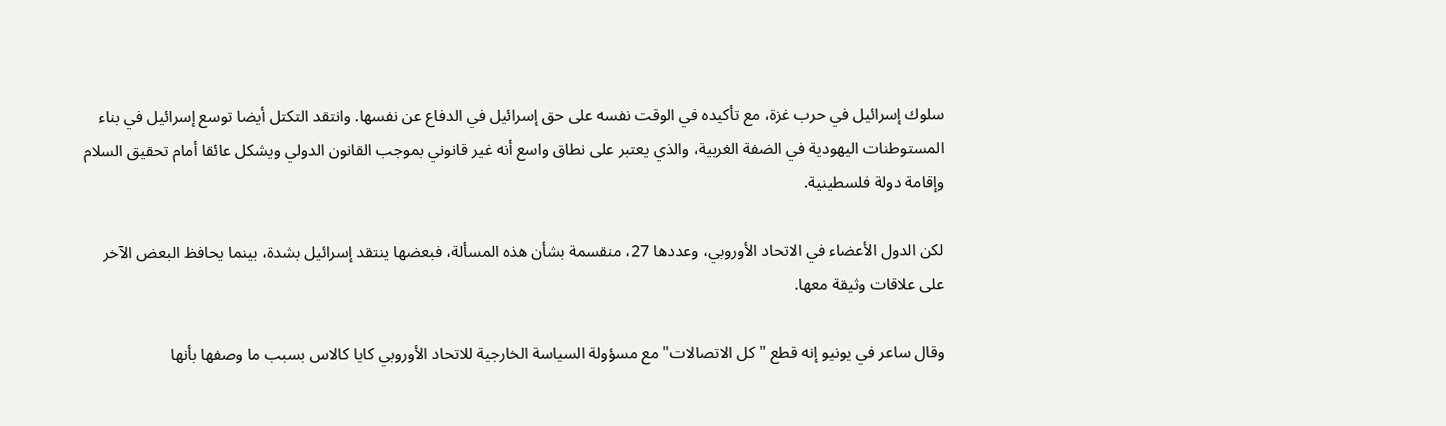سلوك إسرائيل في حرب غزة، مع تأكيده في الوقت نفسه على حق إسرائيل في الدفاع عن ‌نفسها. وانتقد التكتل أيضا توسع إسرائيل في بناء المستوطنات اليهودية في الضفة الغربية، والذي يعتبر على نطاق واسع ‌أنه غير قانوني بموجب القانون الدولي ويشكل عائقا أمام تحقيق السلام وإقامة دولة فلسطينية.

لكن الدول الأعضاء في الاتحاد الأوروبي، وعددها 27، منقسمة بشأن هذه المسألة، فبعضها ينتقد إسرائيل بشدة، بينما يحافظ البعض الآخر على علاقات وثيقة معها.

وقال ساعر في يونيو إنه قطع "كل الاتصالات" مع مسؤولة السياسة الخارجية للاتحاد الأوروبي كايا كالاس بسبب ما وصفها بأنها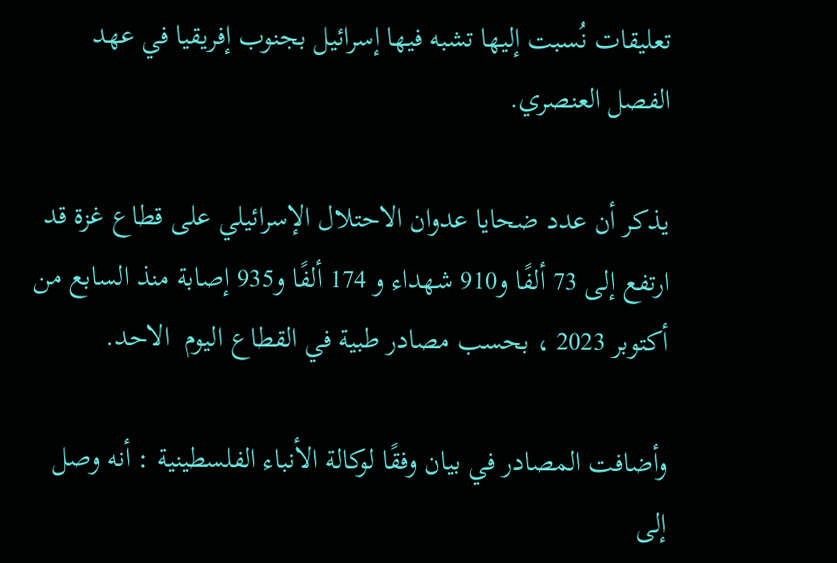تعليقات نُسبت إليها تشبه فيها إسرائيل بجنوب إفريقيا في عهد الفصل العنصري.

يذكر أن عدد ضحايا عدوان الاحتلال الإسرائيلي على قطاع غزة قد ارتفع إلى 73 ألفًا و910 شهداء و 174 ألفًا و935 إصابة منذ السابع من أكتوبر 2023 ، بحسب مصادر طبية في القطاع اليوم  الاحد.

وأضافت المصادر في بيان وفقًا لوكالة الأنباء الفلسطينية : أنه وصل إلى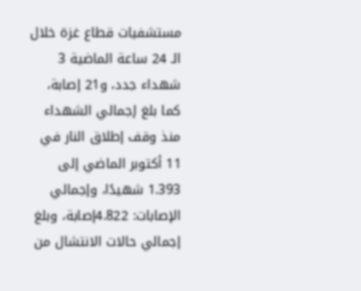مستشفيات قطاع غزة خلال الـ 24 ساعة الماضية 3 شهداء جدد، و21 إصابة، كما بلغ إجمالي الشهداء منذ وقف إطلاق النار في 11 أكتوبر الماضي إلى 1.393 شهيدًا، وإجمالي الإصابات: 4.822إصابة، وبلغ إجمالي حالات الانتشال من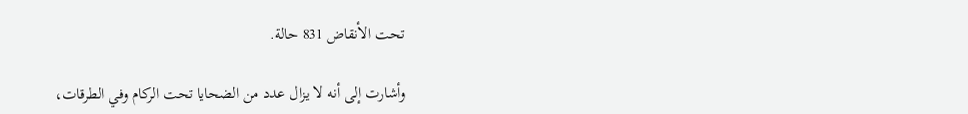تحت الأنقاض 831 حالة.

وأشارت إلى أنه لا يزال عدد من الضحايا تحت الركام وفي الطرقات،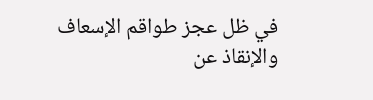في ظل عجز طواقم الإسعاف والإنقاذ عن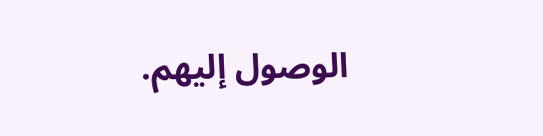الوصول إليهم.